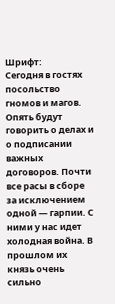Шрифт:
Сегодня в гостях посольство гномов и магов. Опять будут говорить о делах и о подписании важных договоров. Почти все расы в сборе за исключением одной — гарпии. С ними у нас идет холодная война. В прошлом их князь очень сильно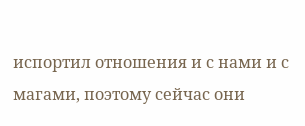испортил отношения и с нами и с магами, поэтому сейчас они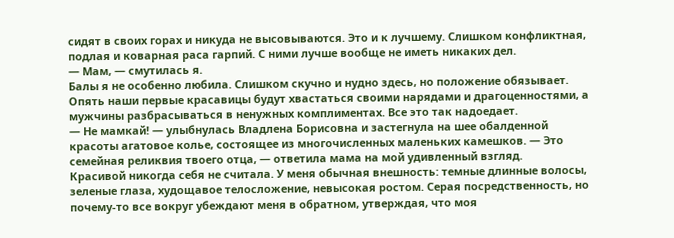сидят в своих горах и никуда не высовываются. Это и к лучшему. Слишком конфликтная, подлая и коварная раса гарпий. С ними лучше вообще не иметь никаких дел.
— Мам, — смутилась я.
Балы я не особенно любила. Слишком скучно и нудно здесь, но положение обязывает. Опять наши первые красавицы будут хвастаться своими нарядами и драгоценностями, а мужчины разбрасываться в ненужных комплиментах. Все это так надоедает.
— Не мамкай! — улыбнулась Владлена Борисовна и застегнула на шее обалденной красоты агатовое колье, состоящее из многочисленных маленьких камешков. — Это семейная реликвия твоего отца, — ответила мама на мой удивленный взгляд.
Красивой никогда себя не считала. У меня обычная внешность: темные длинные волосы, зеленые глаза, худощавое телосложение, невысокая ростом. Серая посредственность, но почему-то все вокруг убеждают меня в обратном, утверждая, что моя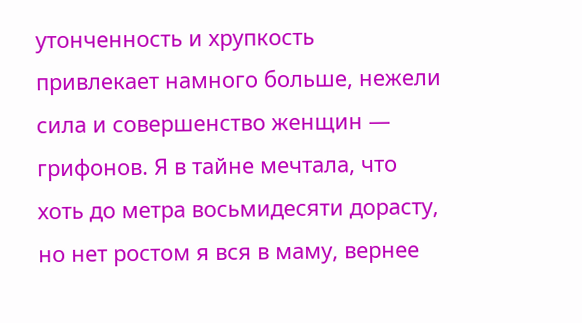утонченность и хрупкость привлекает намного больше, нежели сила и совершенство женщин — грифонов. Я в тайне мечтала, что хоть до метра восьмидесяти дорасту, но нет ростом я вся в маму, вернее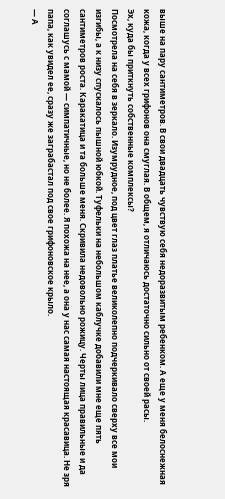выше на пару сантиметров. В свои двадцать чувствую себя недоразвитым ребенком. А еще у меня белоснежная кожа, когда у всех грифонов она смуглая. В общем, я отличаюсь достаточно сильно от своей расы.
Эх, куда бы приткнуть собственные комплексы?
Посмотрела на себя в зеркало. Изумрудное, под цвет глаз платье великолепно подчеркивало сверху все мои изгибы, а к низу спускалось пышной юбкой. Туфельки на небольшом каблучке добавили мне еще пять сантиметров роста. Каракатица и та больше меня. Скривила недовольно рожицу. Черты лица правильные и да соглашусь с мамой — симпатичные, но не более. Я похожа на нее, а она у нас самая настоящая красавица. Не зря папа, как увидел ее, сразу же заграбастал под свое грифоновское крыло.
— А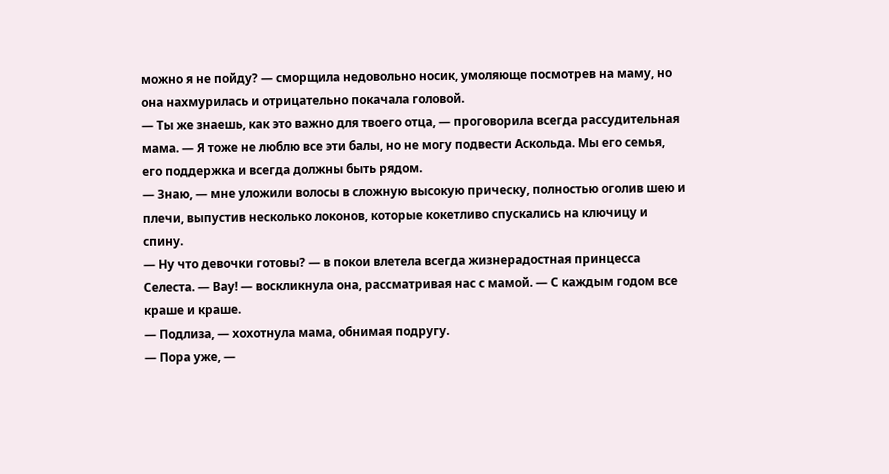можно я не пойду? — сморщила недовольно носик, умоляюще посмотрев на маму, но она нахмурилась и отрицательно покачала головой.
— Ты же знаешь, как это важно для твоего отца, — проговорила всегда рассудительная мама. — Я тоже не люблю все эти балы, но не могу подвести Аскольда. Мы его семья, его поддержка и всегда должны быть рядом.
— Знаю, — мне уложили волосы в сложную высокую прическу, полностью оголив шею и плечи, выпустив несколько локонов, которые кокетливо спускались на ключицу и спину.
— Ну что девочки готовы? — в покои влетела всегда жизнерадостная принцесса Селеста. — Вау! — воскликнула она, рассматривая нас с мамой. — С каждым годом все краше и краше.
— Подлиза, — хохотнула мама, обнимая подругу.
— Пора уже, —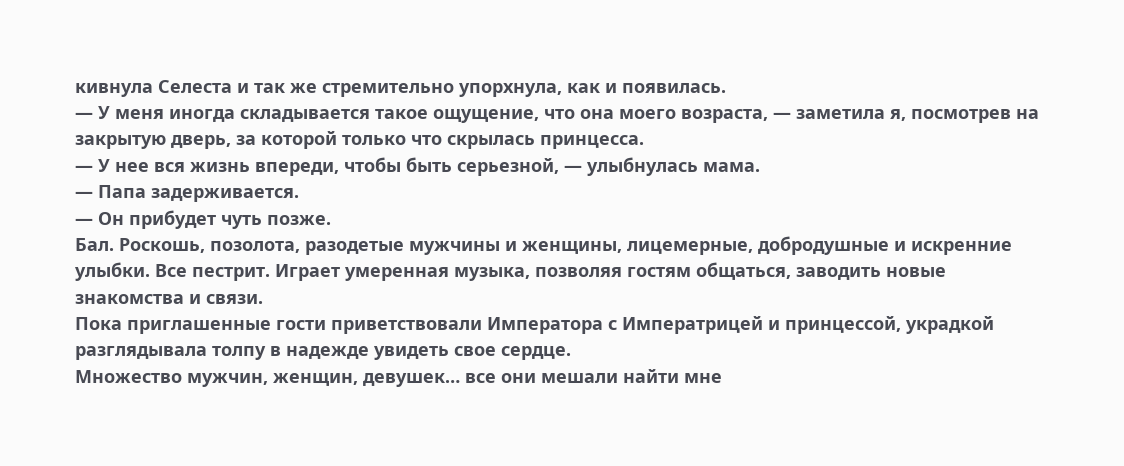кивнула Селеста и так же стремительно упорхнула, как и появилась.
— У меня иногда складывается такое ощущение, что она моего возраста, — заметила я, посмотрев на закрытую дверь, за которой только что скрылась принцесса.
— У нее вся жизнь впереди, чтобы быть серьезной, — улыбнулась мама.
— Папа задерживается.
— Он прибудет чуть позже.
Бал. Роскошь, позолота, разодетые мужчины и женщины, лицемерные, добродушные и искренние улыбки. Все пестрит. Играет умеренная музыка, позволяя гостям общаться, заводить новые знакомства и связи.
Пока приглашенные гости приветствовали Императора с Императрицей и принцессой, украдкой разглядывала толпу в надежде увидеть свое сердце.
Множество мужчин, женщин, девушек… все они мешали найти мне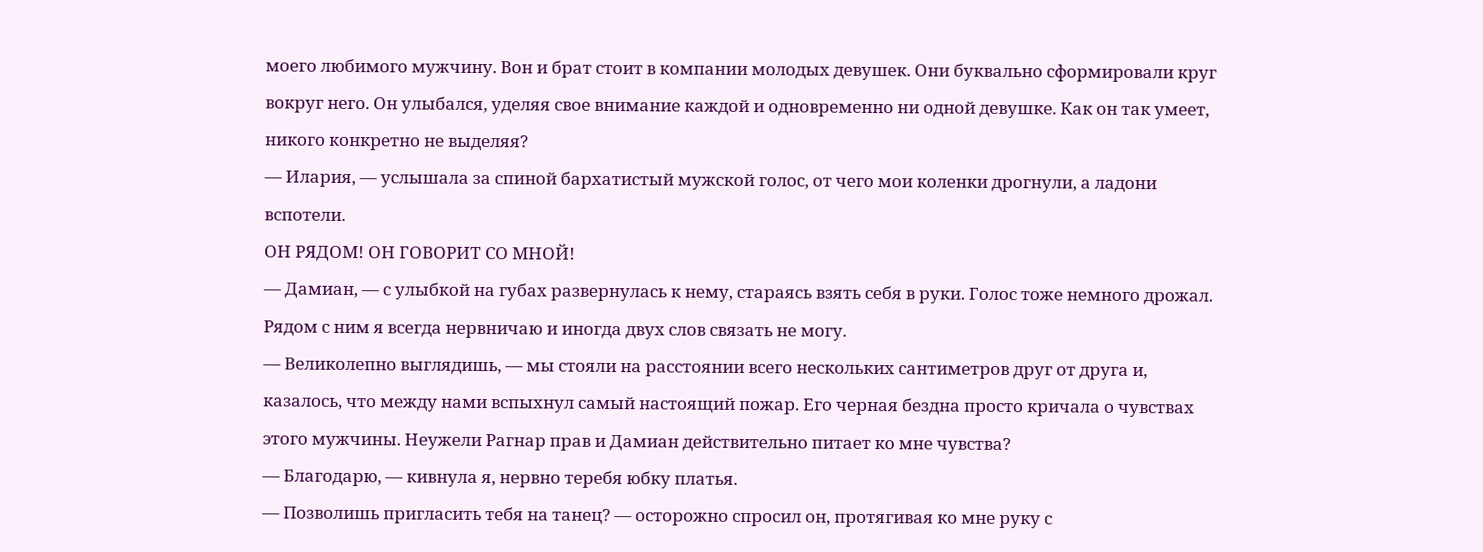моего любимого мужчину. Вон и брат стоит в компании молодых девушек. Они буквально сформировали круг вокруг него. Он улыбался, уделяя свое внимание каждой и одновременно ни одной девушке. Как он так умеет, никого конкретно не выделяя?
— Илария, — услышала за спиной бархатистый мужской голос, от чего мои коленки дрогнули, а ладони вспотели.
ОН РЯДОМ! ОН ГОВОРИТ СО МНОЙ!
— Дамиан, — с улыбкой на губах развернулась к нему, стараясь взять себя в руки. Голос тоже немного дрожал. Рядом с ним я всегда нервничаю и иногда двух слов связать не могу.
— Великолепно выглядишь, — мы стояли на расстоянии всего нескольких сантиметров друг от друга и, казалось, что между нами вспыхнул самый настоящий пожар. Его черная бездна просто кричала о чувствах этого мужчины. Неужели Рагнар прав и Дамиан действительно питает ко мне чувства?
— Благодарю, — кивнула я, нервно теребя юбку платья.
— Позволишь пригласить тебя на танец? — осторожно спросил он, протягивая ко мне руку с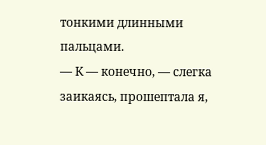тонкими длинными пальцами.
— К — конечно, — слегка заикаясь, прошептала я,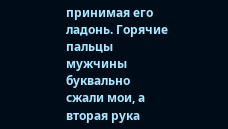принимая его ладонь. Горячие пальцы мужчины буквально сжали мои, а вторая рука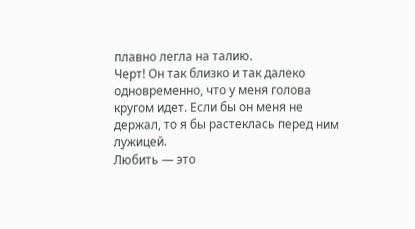плавно легла на талию.
Черт! Он так близко и так далеко одновременно, что у меня голова кругом идет. Если бы он меня не держал, то я бы растеклась перед ним лужицей.
Любить — это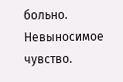больно. Невыносимое чувство.